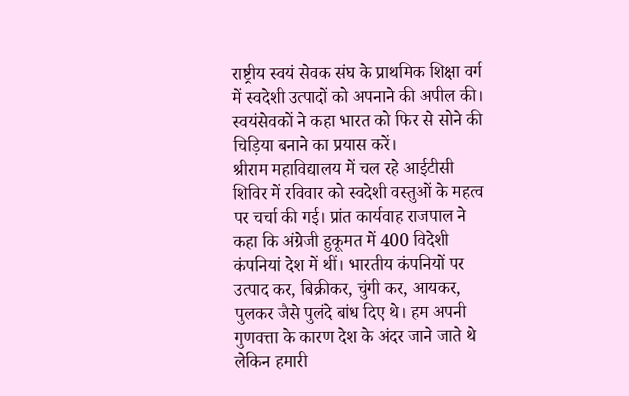राष्ट्रीय स्वयं सेवक संघ के प्राथमिक शिक्षा वर्ग में स्वदेशी उत्पादों को अपनाने की अपील की। स्वयंसेवकों ने कहा भारत को फिर से सोने की चिड़िया बनाने का प्रयास करें।
श्रीराम महाविद्यालय में चल रहे आईटीसी शिविर में रविवार को स्वदेशी वस्तुओं के महत्व पर चर्चा की गई। प्रांत कार्यवाह राजपाल ने कहा कि अंग्रेजी हुकूमत में 400 विदेशी कंपनियां देश में थीं। भारतीय कंपनियों पर उत्पाद कर, बिक्रीकर, चुंगी कर, आयकर, पुलकर जैसे पुलंदे बांध दिए थे। हम अपनी गुणवत्ता के कारण देश के अंदर जाने जाते थे लेकिन हमारी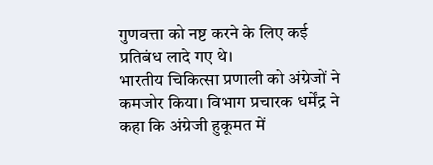गुणवत्ता को नष्ट करने के लिए कई प्रतिबंध लादे गए थे।
भारतीय चिकित्सा प्रणाली को अंग्रेजों ने कमजोर किया। विभाग प्रचारक धर्मेंद्र ने कहा कि अंग्रेजी हुकूमत में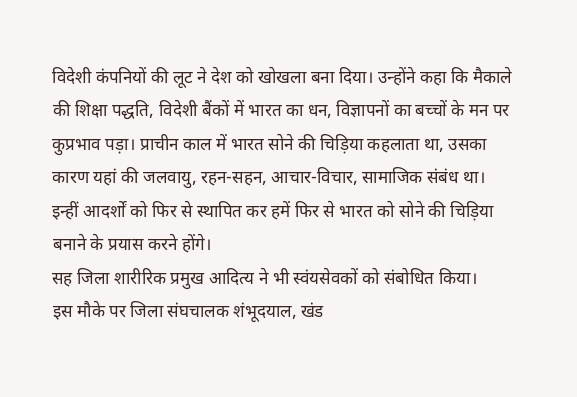विदेशी कंपनियों की लूट ने देश को खोखला बना दिया। उन्होंने कहा कि मैकाले की शिक्षा पद्धति, विदेशी बैंकों में भारत का धन, विज्ञापनों का बच्चों के मन पर कुप्रभाव पड़ा। प्राचीन काल में भारत सोने की चिड़िया कहलाता था, उसका कारण यहां की जलवायु, रहन-सहन, आचार-विचार, सामाजिक संबंध था।
इन्हीं आदर्शों को फिर से स्थापित कर हमें फिर से भारत को सोने की चिड़िया बनाने के प्रयास करने होंगे।
सह जिला शारीरिक प्रमुख आदित्य ने भी स्वंयसेवकों को संबोधित किया।
इस मौके पर जिला संघचालक शंभूदयाल, खंड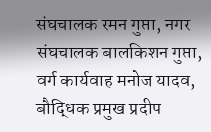संघचालक रमन गुप्ता, नगर संघचालक बालकिशन गुप्ता, वर्ग कार्यवाह मनोज यादव, बौद्धिक प्रमुख प्रदीप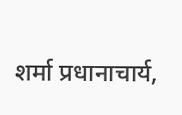शर्मा प्रधानाचार्य,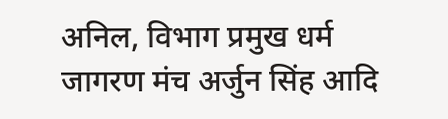अनिल, विभाग प्रमुख धर्म जागरण मंच अर्जुन सिंह आदि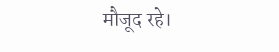मौजूद रहे।